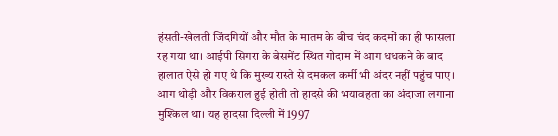हंसती-खेलती जिंदगियों और मौत के मातम के बीच चंद कदमों का ही फासला रह गया था। आईपी सिगरा के बेसमेंट स्थित गोदाम में आग धधकने के बाद हालात ऐसे हो गए थे कि मुख्य रास्ते से दमकल कर्मी भी अंदर नहीं पहुंच पाए।
आग थोड़ी और विकराल हुई होती तो हादसे की भयावहता का अंदाजा लगाना मुश्किल था। यह हादसा दिल्ली में 1997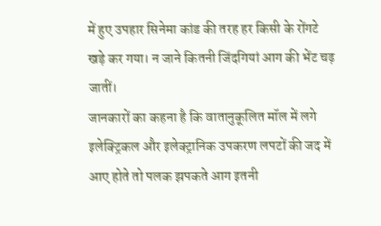में हुए उपहार सिनेमा कांड की तरह हर किसी के रोंगटे खड़े कर गया। न जाने कितनी जिंदगियां आग की भेंट चढ़ जातीं।
जानकारों का कहना है कि वातानुकूलित मॉल में लगे इलेक्ट्रिकल और इलेक्ट्रानिक उपकरण लपटों की जद में आए होते तो पलक झपकते आग इतनी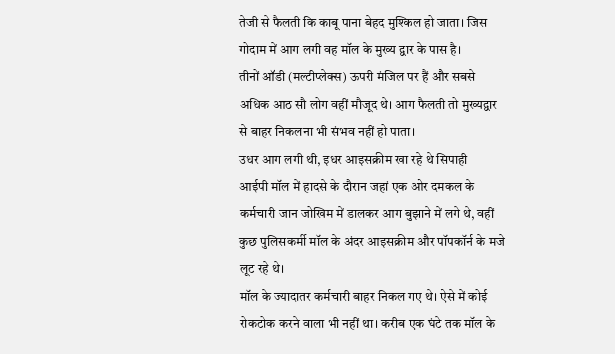तेजी से फैलती कि काबू पाना बेहद मुश्किल हो जाता। जिस गोदाम में आग लगी वह मॉल के मुख्य द्वार के पास है।
तीनों ऑडी (मल्टीप्लेक्स) ऊपरी मंजिल पर हैं और सबसे अधिक आठ सौ लोग वहीं मौजूद थे। आग फैलती तो मुख्यद्वार से बाहर निकलना भी संभव नहीं हो पाता।
उधर आग लगी थी, इधर आइसक्रीम खा रहे थे सिपाही
आईपी मॉल में हादसे के दौरान जहां एक ओर दमकल के कर्मचारी जान जोखिम में डालकर आग बुझाने में लगे थे, वहीं कुछ पुलिसकर्मी मॉल के अंदर आइसक्रीम और पॉपकॉर्न के मजे लूट रहे थे।
मॉल के ज्यादातर कर्मचारी बाहर निकल गए थे। ऐसे में कोई रोकटोक करने वाला भी नहीं था। करीब एक घंटे तक मॉल के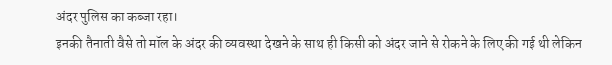अंदर पुलिस का कब्जा रहा।
इनकी तैनाती वैसे तो मॉल के अंदर की व्यवस्था देखने के साथ ही किसी को अंदर जाने से रोकने के लिए की गई थी लेकिन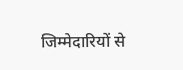जिम्मेदारियों से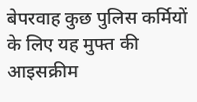बेपरवाह कुछ पुलिस कर्मियों के लिए यह मुफ्त की आइसक्रीम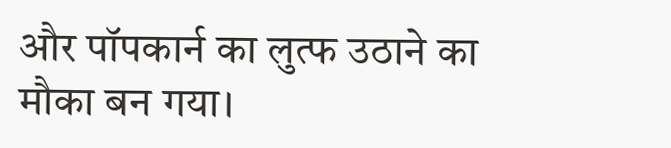और पॉपकार्न का लुत्फ उठाने का मौका बन गया।